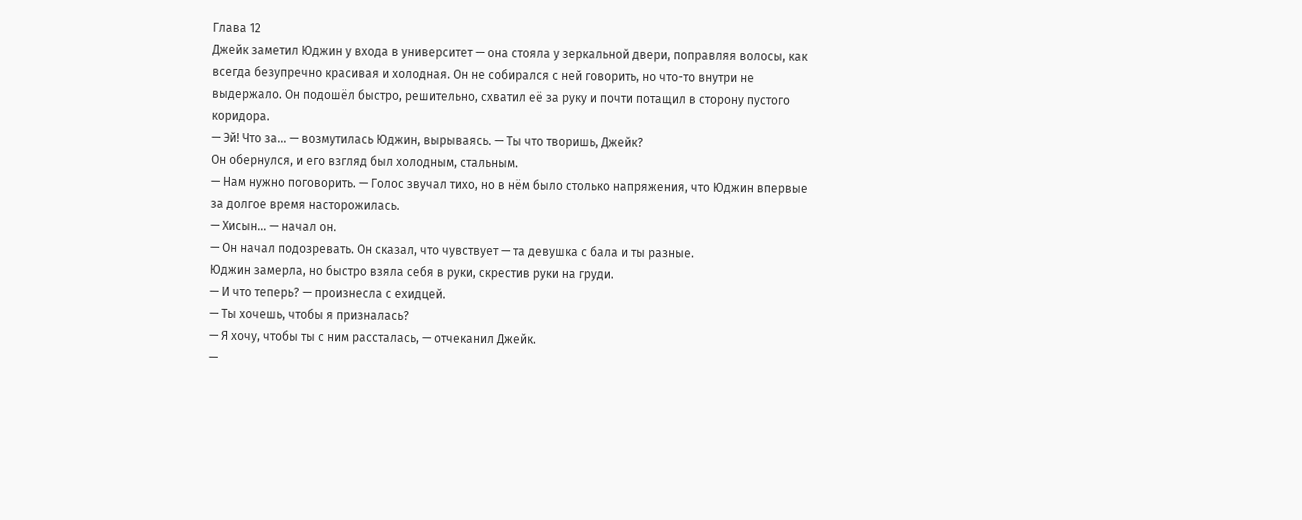Глава 12
Джейк заметил Юджин у входа в университет — она стояла у зеркальной двери, поправляя волосы, как всегда безупречно красивая и холодная. Он не собирался с ней говорить, но что-то внутри не выдержало. Он подошёл быстро, решительно, схватил её за руку и почти потащил в сторону пустого коридора.
— Эй! Что за... — возмутилась Юджин, вырываясь. — Ты что творишь, Джейк?
Он обернулся, и его взгляд был холодным, стальным.
— Нам нужно поговорить. — Голос звучал тихо, но в нём было столько напряжения, что Юджин впервые за долгое время насторожилась.
— Хисын... — начал он.
— Он начал подозревать. Он сказал, что чувствует — та девушка с бала и ты разные.
Юджин замерла, но быстро взяла себя в руки, скрестив руки на груди.
— И что теперь? — произнесла с ехидцей.
— Ты хочешь, чтобы я призналась?
— Я хочу, чтобы ты с ним рассталась, — отчеканил Джейк.
—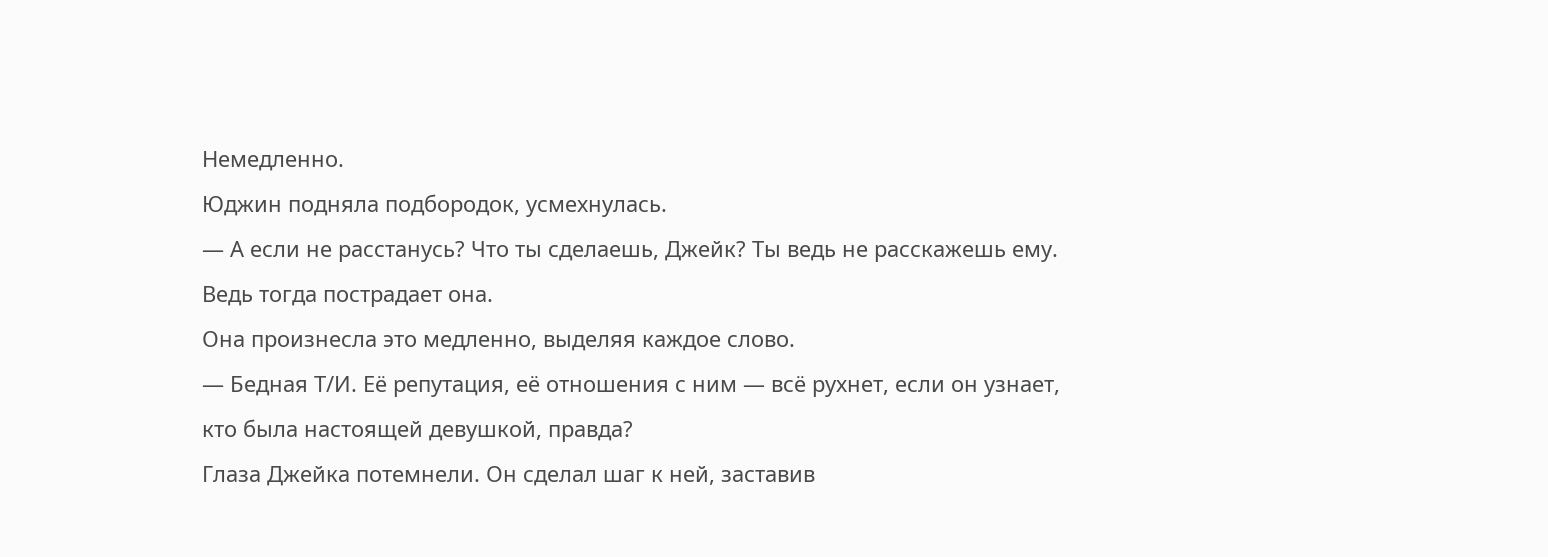Немедленно.
Юджин подняла подбородок, усмехнулась.
— А если не расстанусь? Что ты сделаешь, Джейк? Ты ведь не расскажешь ему. Ведь тогда пострадает она.
Она произнесла это медленно, выделяя каждое слово.
— Бедная Т/И. Её репутация, её отношения с ним — всё рухнет, если он узнает, кто была настоящей девушкой, правда?
Глаза Джейка потемнели. Он сделал шаг к ней, заставив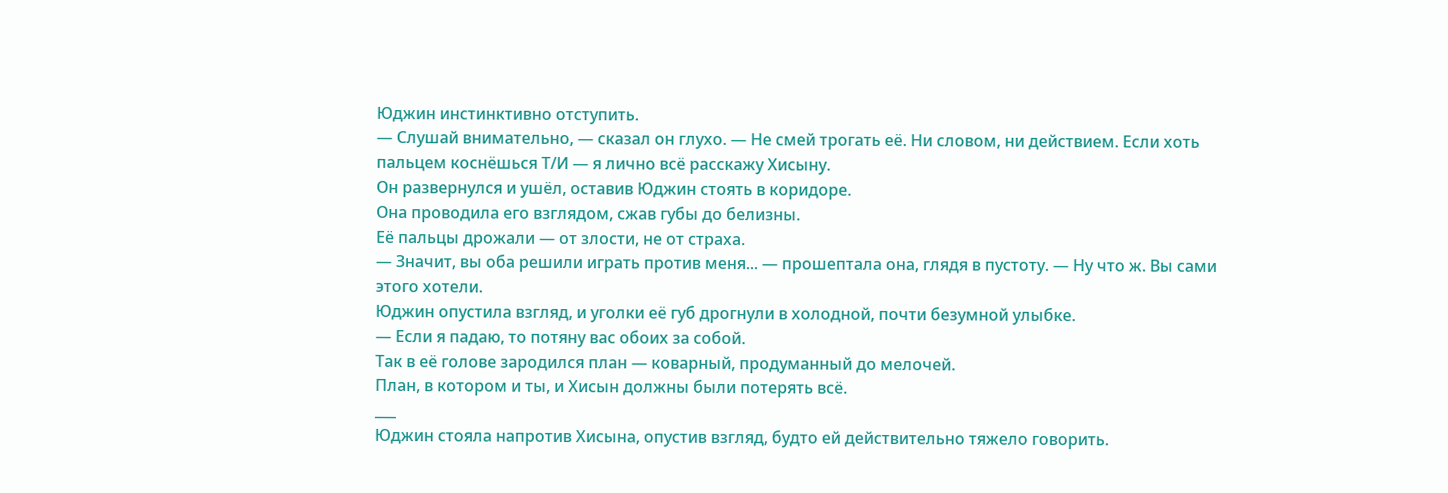Юджин инстинктивно отступить.
— Слушай внимательно, — сказал он глухо. — Не смей трогать её. Ни словом, ни действием. Если хоть пальцем коснёшься Т/И — я лично всё расскажу Хисыну.
Он развернулся и ушёл, оставив Юджин стоять в коридоре.
Она проводила его взглядом, сжав губы до белизны.
Её пальцы дрожали — от злости, не от страха.
— Значит, вы оба решили играть против меня... — прошептала она, глядя в пустоту. — Ну что ж. Вы сами этого хотели.
Юджин опустила взгляд, и уголки её губ дрогнули в холодной, почти безумной улыбке.
— Если я падаю, то потяну вас обоих за собой.
Так в её голове зародился план — коварный, продуманный до мелочей.
План, в котором и ты, и Хисын должны были потерять всё.
___
Юджин стояла напротив Хисына, опустив взгляд, будто ей действительно тяжело говорить.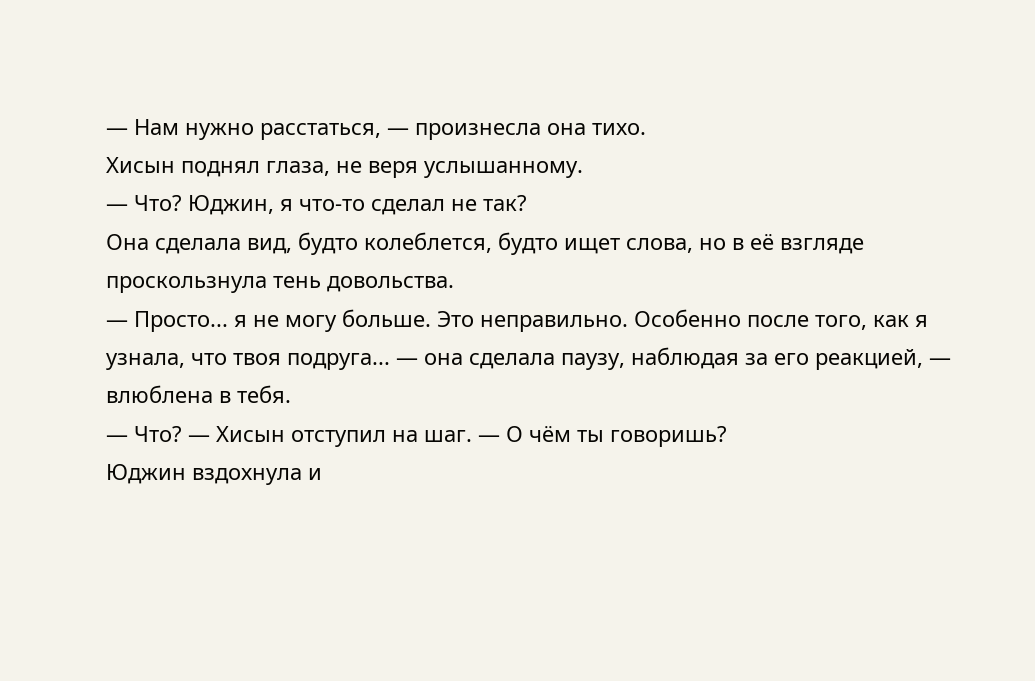— Нам нужно расстаться, — произнесла она тихо.
Хисын поднял глаза, не веря услышанному.
— Что? Юджин, я что-то сделал не так?
Она сделала вид, будто колеблется, будто ищет слова, но в её взгляде проскользнула тень довольства.
— Просто... я не могу больше. Это неправильно. Особенно после того, как я узнала, что твоя подруга... — она сделала паузу, наблюдая за его реакцией, — влюблена в тебя.
— Что? — Хисын отступил на шаг. — О чём ты говоришь?
Юджин вздохнула и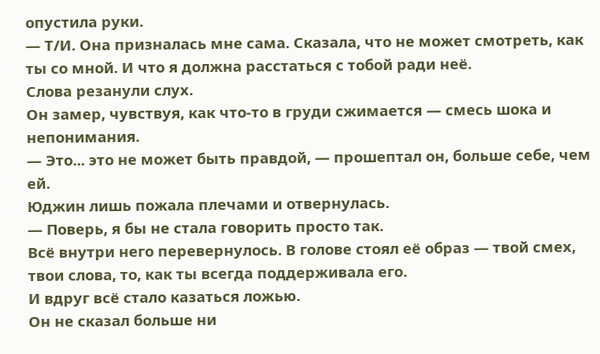опустила руки.
— Т/И. Она призналась мне сама. Сказала, что не может смотреть, как ты со мной. И что я должна расстаться с тобой ради неё.
Слова резанули слух.
Он замер, чувствуя, как что-то в груди сжимается — смесь шока и непонимания.
— Это... это не может быть правдой, — прошептал он, больше себе, чем ей.
Юджин лишь пожала плечами и отвернулась.
— Поверь, я бы не стала говорить просто так.
Всё внутри него перевернулось. В голове стоял её образ — твой смех, твои слова, то, как ты всегда поддерживала его.
И вдруг всё стало казаться ложью.
Он не сказал больше ни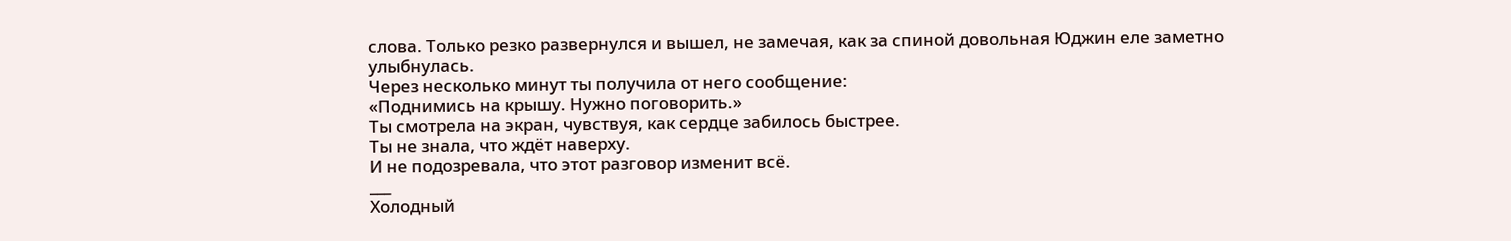слова. Только резко развернулся и вышел, не замечая, как за спиной довольная Юджин еле заметно улыбнулась.
Через несколько минут ты получила от него сообщение:
«Поднимись на крышу. Нужно поговорить.»
Ты смотрела на экран, чувствуя, как сердце забилось быстрее.
Ты не знала, что ждёт наверху.
И не подозревала, что этот разговор изменит всё.
___
Холодный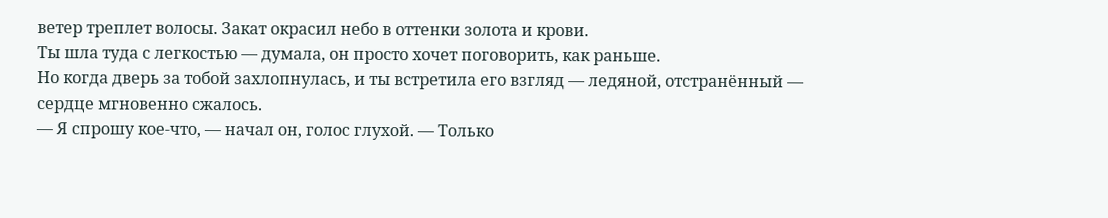ветер треплет волосы. Закат окрасил небо в оттенки золота и крови.
Ты шла туда с легкостью — думала, он просто хочет поговорить, как раньше.
Но когда дверь за тобой захлопнулась, и ты встретила его взгляд — ледяной, отстранённый — сердце мгновенно сжалось.
— Я спрошу кое-что, — начал он, голос глухой. — Только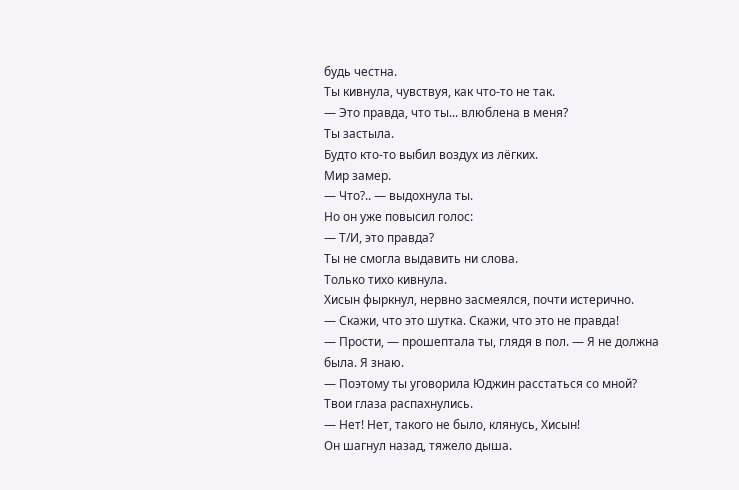будь честна.
Ты кивнула, чувствуя, как что-то не так.
— Это правда, что ты... влюблена в меня?
Ты застыла.
Будто кто-то выбил воздух из лёгких.
Мир замер.
— Что?.. — выдохнула ты.
Но он уже повысил голос:
— Т/И, это правда?
Ты не смогла выдавить ни слова.
Только тихо кивнула.
Хисын фыркнул, нервно засмеялся, почти истерично.
— Скажи, что это шутка. Скажи, что это не правда!
— Прости, — прошептала ты, глядя в пол. — Я не должна была. Я знаю.
— Поэтому ты уговорила Юджин расстаться со мной?
Твои глаза распахнулись.
— Нет! Нет, такого не было, клянусь, Хисын!
Он шагнул назад, тяжело дыша.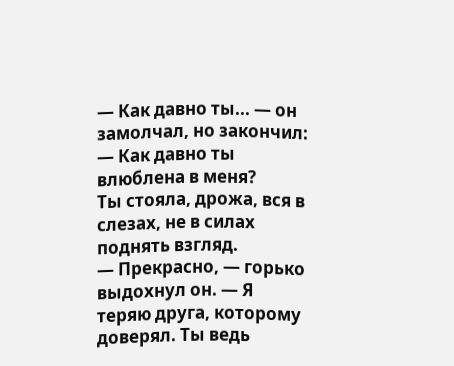— Как давно ты... — он замолчал, но закончил: — Как давно ты влюблена в меня?
Ты стояла, дрожа, вся в слезах, не в силах поднять взгляд.
— Прекрасно, — горько выдохнул он. — Я теряю друга, которому доверял. Ты ведь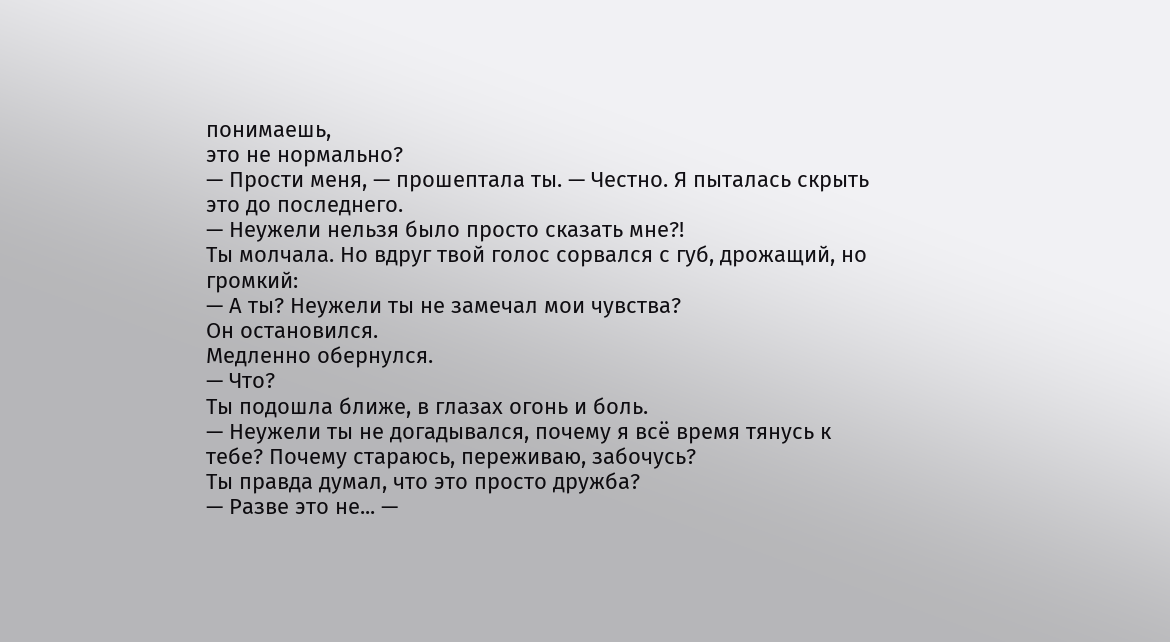понимаешь,
это не нормально?
— Прости меня, — прошептала ты. — Честно. Я пыталась скрыть это до последнего.
— Неужели нельзя было просто сказать мне?!
Ты молчала. Но вдруг твой голос сорвался с губ, дрожащий, но громкий:
— А ты? Неужели ты не замечал мои чувства?
Он остановился.
Медленно обернулся.
— Что?
Ты подошла ближе, в глазах огонь и боль.
— Неужели ты не догадывался, почему я всё время тянусь к тебе? Почему стараюсь, переживаю, забочусь?
Ты правда думал, что это просто дружба?
— Разве это не... —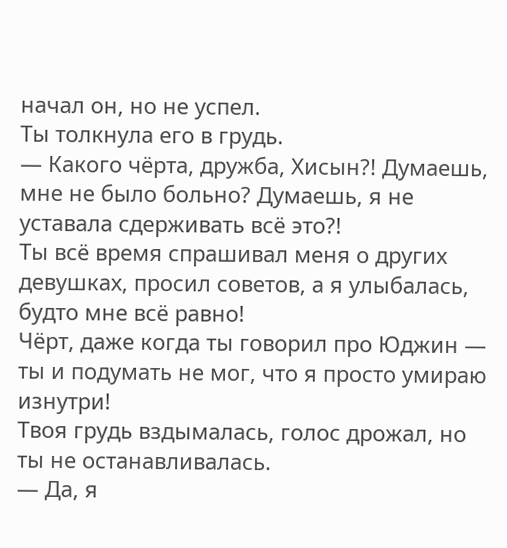начал он, но не успел.
Ты толкнула его в грудь.
— Какого чёрта, дружба, Хисын?! Думаешь, мне не было больно? Думаешь, я не уставала сдерживать всё это?!
Ты всё время спрашивал меня о других девушках, просил советов, а я улыбалась, будто мне всё равно!
Чёрт, даже когда ты говорил про Юджин — ты и подумать не мог, что я просто умираю изнутри!
Твоя грудь вздымалась, голос дрожал, но ты не останавливалась.
— Да, я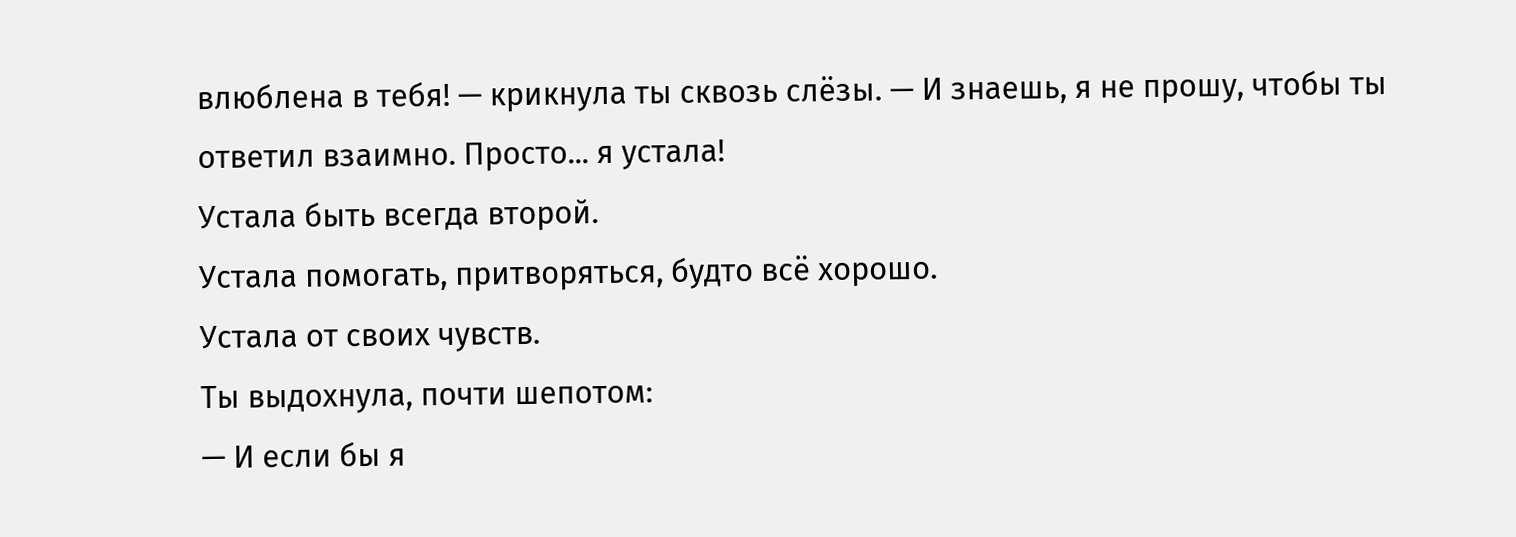влюблена в тебя! — крикнула ты сквозь слёзы. — И знаешь, я не прошу, чтобы ты ответил взаимно. Просто... я устала!
Устала быть всегда второй.
Устала помогать, притворяться, будто всё хорошо.
Устала от своих чувств.
Ты выдохнула, почти шепотом:
— И если бы я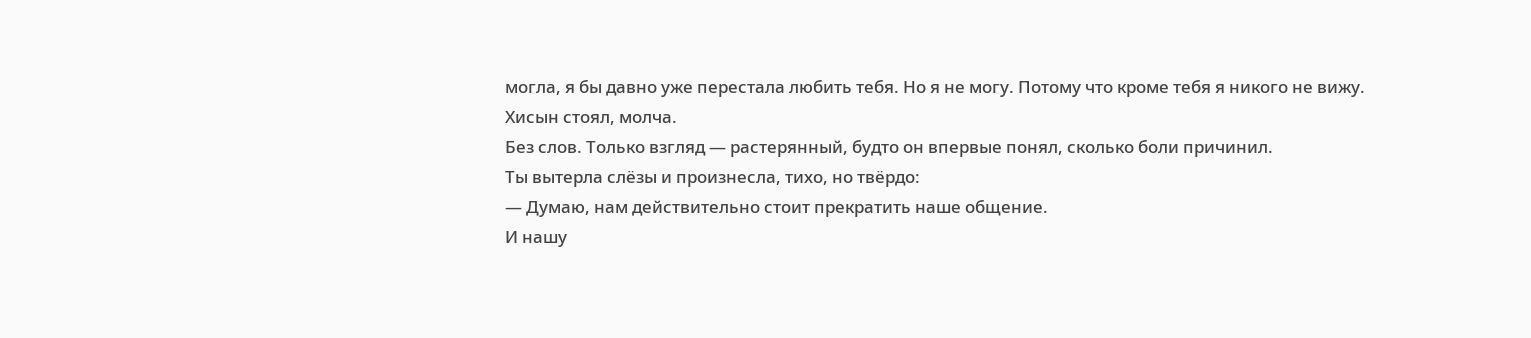могла, я бы давно уже перестала любить тебя. Но я не могу. Потому что кроме тебя я никого не вижу.
Хисын стоял, молча.
Без слов. Только взгляд — растерянный, будто он впервые понял, сколько боли причинил.
Ты вытерла слёзы и произнесла, тихо, но твёрдо:
— Думаю, нам действительно стоит прекратить наше общение.
И нашу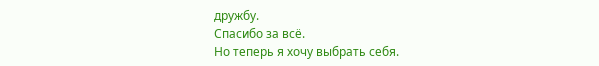дружбу.
Спасибо за всё.
Но теперь я хочу выбрать себя.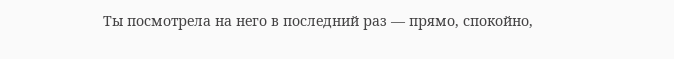Ты посмотрела на него в последний раз — прямо, спокойно,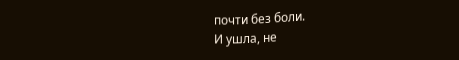почти без боли.
И ушла, не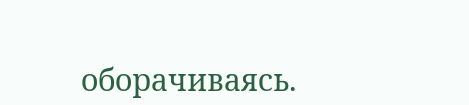оборачиваясь.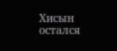Хисын остался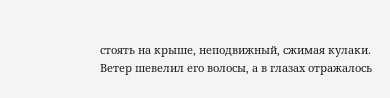стоять на крыше, неподвижный, сжимая кулаки.
Ветер шевелил его волосы, а в глазах отражалось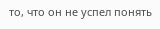то, что он не успел понять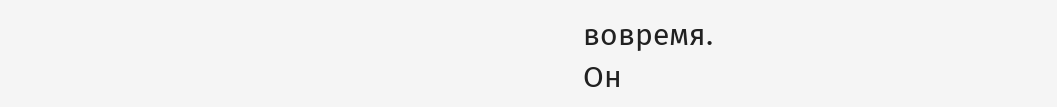вовремя.
Он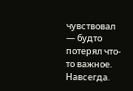чувствовал — будто потерял что-то важное.
Навсегда.